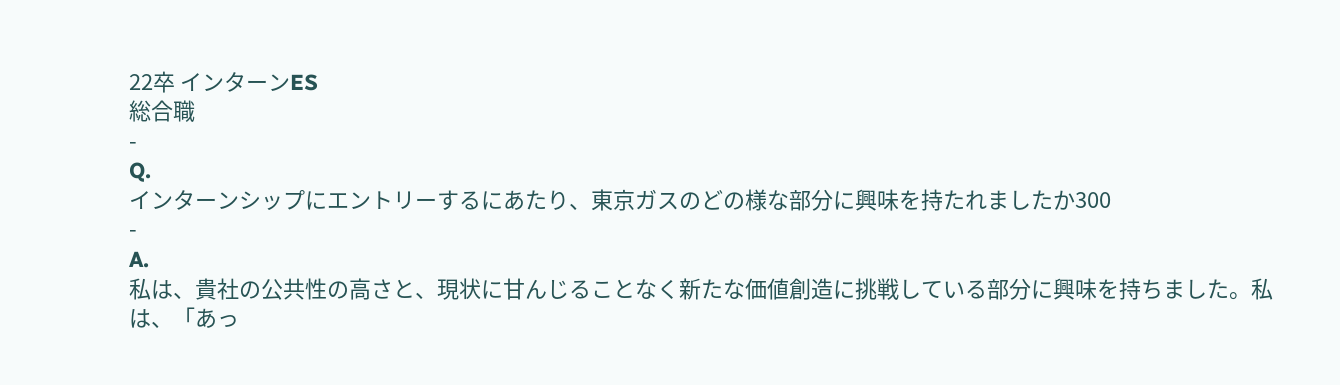22卒 インターンES
総合職
-
Q.
インターンシップにエントリーするにあたり、東京ガスのどの様な部分に興味を持たれましたか300
-
A.
私は、貴社の公共性の高さと、現状に甘んじることなく新たな価値創造に挑戦している部分に興味を持ちました。私は、「あっ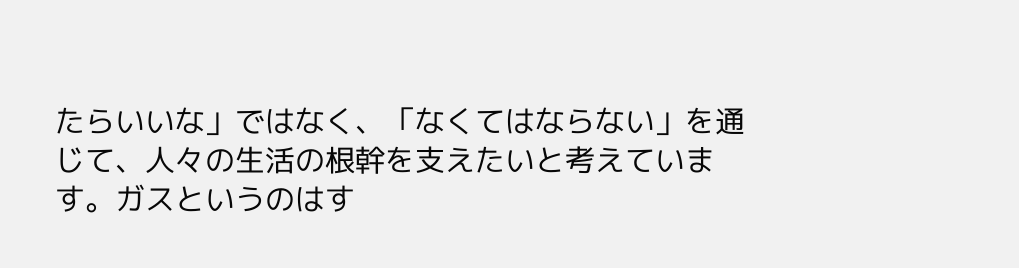たらいいな」ではなく、「なくてはならない」を通じて、人々の生活の根幹を支えたいと考えています。ガスというのはす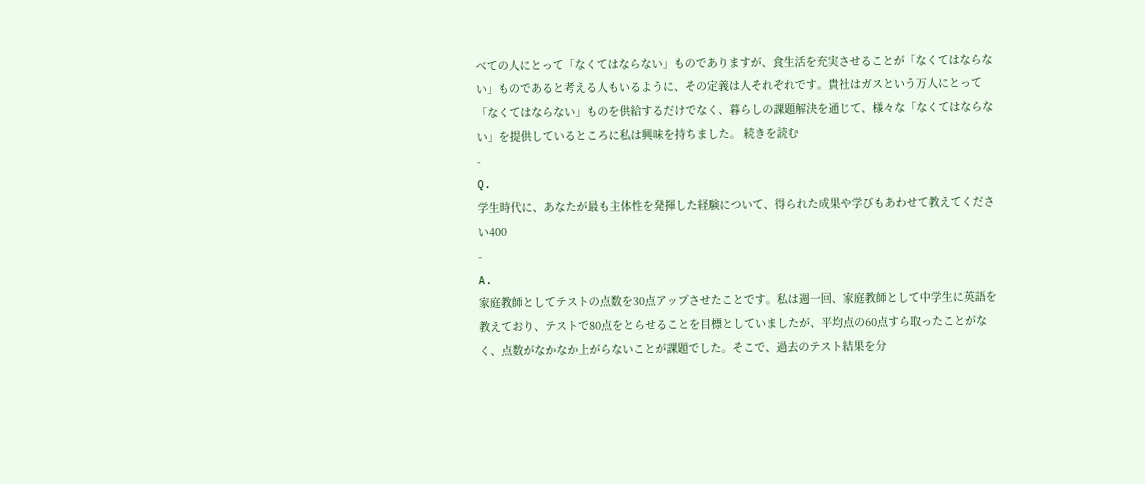べての人にとって「なくてはならない」ものでありますが、食生活を充実させることが「なくてはならない」ものであると考える人もいるように、その定義は人それぞれです。貴社はガスという万人にとって「なくてはならない」ものを供給するだけでなく、暮らしの課題解決を通じて、様々な「なくてはならない」を提供しているところに私は興味を持ちました。 続きを読む
-
Q.
学生時代に、あなたが最も主体性を発揮した経験について、得られた成果や学びもあわせて教えてください400
-
A.
家庭教師としてテストの点数を30点アップさせたことです。私は週一回、家庭教師として中学生に英語を教えており、テストで80点をとらせることを目標としていましたが、平均点の60点すら取ったことがなく、点数がなかなか上がらないことが課題でした。そこで、過去のテスト結果を分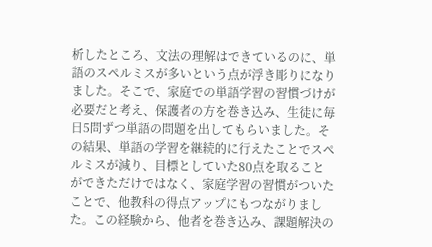析したところ、文法の理解はできているのに、単語のスペルミスが多いという点が浮き彫りになりました。そこで、家庭での単語学習の習慣づけが必要だと考え、保護者の方を巻き込み、生徒に毎日5問ずつ単語の問題を出してもらいました。その結果、単語の学習を継続的に行えたことでスペルミスが減り、目標としていた80点を取ることができただけではなく、家庭学習の習慣がついたことで、他教科の得点アップにもつながりました。この経験から、他者を巻き込み、課題解決の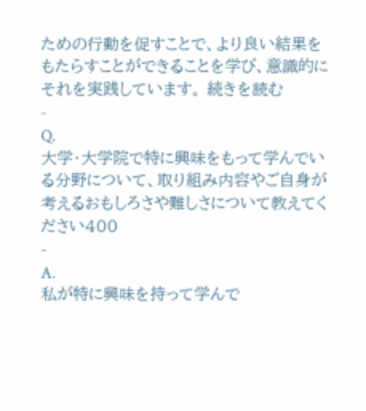ための行動を促すことで、より良い結果をもたらすことができることを学び、意識的にそれを実践しています。 続きを読む
-
Q.
大学・大学院で特に興味をもって学んでいる分野について、取り組み内容やご自身が考えるおもしろさや難しさについて教えてください400
-
A.
私が特に興味を持って学んで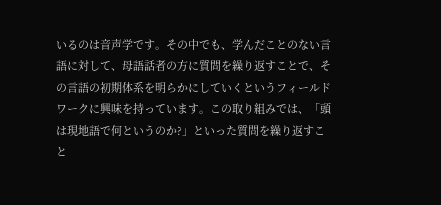いるのは音声学です。その中でも、学んだことのない言語に対して、母語話者の方に質問を繰り返すことで、その言語の初期体系を明らかにしていくというフィールドワークに興味を持っています。この取り組みでは、「頭は現地語で何というのか?」といった質問を繰り返すこと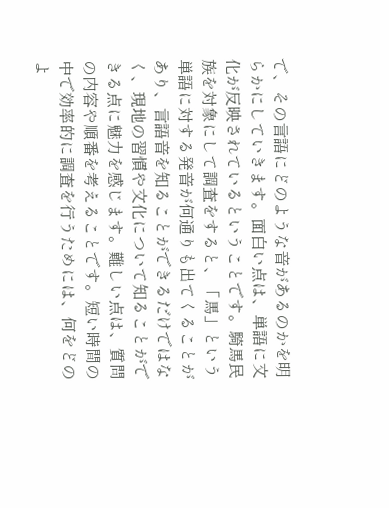で、その言語にどのような音があるのかを明らかにしていきます。面白い点は、単語に文化が反映されているということです。騎馬民族を対象にして調査をすると、「馬」という単語に対する発音が何通りも出てくることがあり、言語音を知ることができるだけではなく、現地の習慣や文化について知ることができる点に魅力を感じます。難しい点は、質問の内容や順番を考えることです。短い時間の中で効率的に調査を行うためには、何をどのよ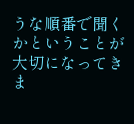うな順番で聞くかということが大切になってきま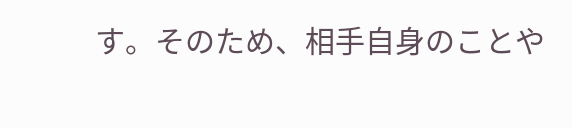す。そのため、相手自身のことや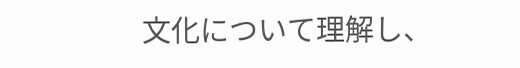文化について理解し、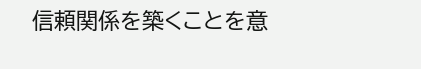信頼関係を築くことを意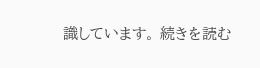識しています。 続きを読む